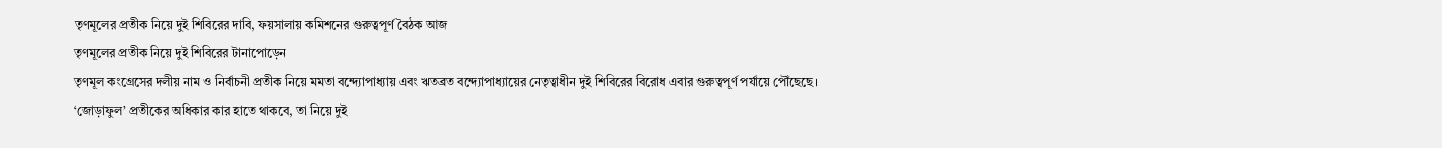তৃণমূলের প্রতীক নিয়ে দুই শিবিরের দাবি, ফয়সালায় কমিশনের গুরুত্বপূর্ণ বৈঠক আজ
তৃণমূলের প্রতীক নিয়ে দুই শিবিরের টানাপোড়েন
তৃণমূল কংগ্রেসের দলীয় নাম ও নির্বাচনী প্রতীক নিয়ে মমতা বন্দ্যোপাধ্যায় এবং ঋতব্রত বন্দ্যোপাধ্যায়ের নেতৃত্বাধীন দুই শিবিরের বিরোধ এবার গুরুত্বপূর্ণ পর্যায়ে পৌঁছেছে। ‘জোড়াফুল’ প্রতীকের অধিকার কার হাতে থাকবে, তা নিয়ে দুই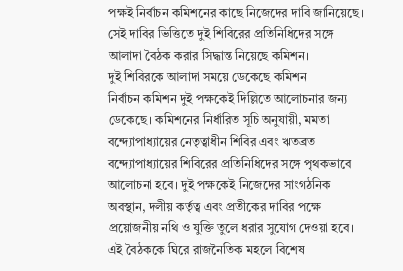পক্ষই নির্বাচন কমিশনের কাছে নিজেদের দাবি জানিয়েছে। সেই দাবির ভিত্তিতে দুই শিবিরের প্রতিনিধিদের সঙ্গে আলাদা বৈঠক করার সিদ্ধান্ত নিয়েছে কমিশন।
দুই শিবিরকে আলাদা সময়ে ডেকেছে কমিশন
নির্বাচন কমিশন দুই পক্ষকেই দিল্লিতে আলোচনার জন্য ডেকেছে। কমিশনের নির্ধারিত সূচি অনুযায়ী, মমতা বন্দ্যোপাধ্যায়ের নেতৃত্বাধীন শিবির এবং ঋতব্রত বন্দ্যোপাধ্যায়ের শিবিরের প্রতিনিধিদের সঙ্গে পৃথকভাবে আলোচনা হবে। দুই পক্ষকেই নিজেদের সাংগঠনিক অবস্থান, দলীয় কর্তৃত্ব এবং প্রতীকের দাবির পক্ষে প্রয়োজনীয় নথি ও যুক্তি তুলে ধরার সুযোগ দেওয়া হবে।
এই বৈঠককে ঘিরে রাজনৈতিক মহলে বিশেষ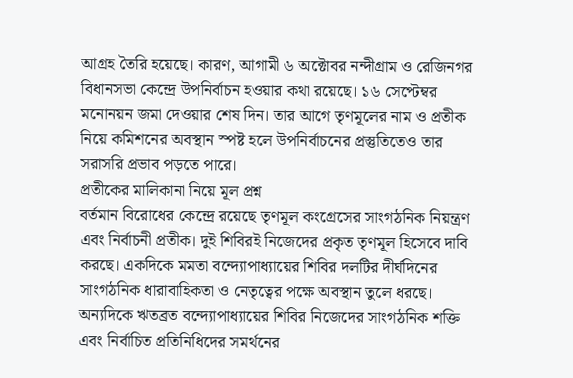আগ্রহ তৈরি হয়েছে। কারণ, আগামী ৬ অক্টোবর নন্দীগ্রাম ও রেজিনগর বিধানসভা কেন্দ্রে উপনির্বাচন হওয়ার কথা রয়েছে। ১৬ সেপ্টেম্বর মনোনয়ন জমা দেওয়ার শেষ দিন। তার আগে তৃণমূলের নাম ও প্রতীক নিয়ে কমিশনের অবস্থান স্পষ্ট হলে উপনির্বাচনের প্রস্তুতিতেও তার সরাসরি প্রভাব পড়তে পারে।
প্রতীকের মালিকানা নিয়ে মূল প্রশ্ন
বর্তমান বিরোধের কেন্দ্রে রয়েছে তৃণমূল কংগ্রেসের সাংগঠনিক নিয়ন্ত্রণ এবং নির্বাচনী প্রতীক। দুই শিবিরই নিজেদের প্রকৃত তৃণমূল হিসেবে দাবি করছে। একদিকে মমতা বন্দ্যোপাধ্যায়ের শিবির দলটির দীর্ঘদিনের সাংগঠনিক ধারাবাহিকতা ও নেতৃত্বের পক্ষে অবস্থান তুলে ধরছে। অন্যদিকে ঋতব্রত বন্দ্যোপাধ্যায়ের শিবির নিজেদের সাংগঠনিক শক্তি এবং নির্বাচিত প্রতিনিধিদের সমর্থনের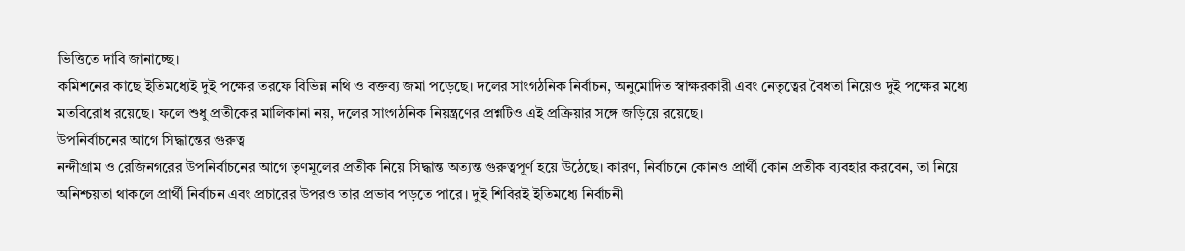ভিত্তিতে দাবি জানাচ্ছে।
কমিশনের কাছে ইতিমধ্যেই দুই পক্ষের তরফে বিভিন্ন নথি ও বক্তব্য জমা পড়েছে। দলের সাংগঠনিক নির্বাচন, অনুমোদিত স্বাক্ষরকারী এবং নেতৃত্বের বৈধতা নিয়েও দুই পক্ষের মধ্যে মতবিরোধ রয়েছে। ফলে শুধু প্রতীকের মালিকানা নয়, দলের সাংগঠনিক নিয়ন্ত্রণের প্রশ্নটিও এই প্রক্রিয়ার সঙ্গে জড়িয়ে রয়েছে।
উপনির্বাচনের আগে সিদ্ধান্তের গুরুত্ব
নন্দীগ্রাম ও রেজিনগরের উপনির্বাচনের আগে তৃণমূলের প্রতীক নিয়ে সিদ্ধান্ত অত্যন্ত গুরুত্বপূর্ণ হয়ে উঠেছে। কারণ, নির্বাচনে কোনও প্রার্থী কোন প্রতীক ব্যবহার করবেন, তা নিয়ে অনিশ্চয়তা থাকলে প্রার্থী নির্বাচন এবং প্রচারের উপরও তার প্রভাব পড়তে পারে। দুই শিবিরই ইতিমধ্যে নির্বাচনী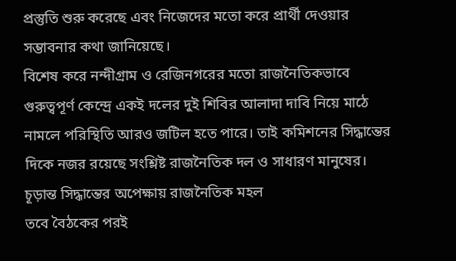প্রস্তুতি শুরু করেছে এবং নিজেদের মতো করে প্রার্থী দেওয়ার সম্ভাবনার কথা জানিয়েছে।
বিশেষ করে নন্দীগ্রাম ও রেজিনগরের মতো রাজনৈতিকভাবে গুরুত্বপূর্ণ কেন্দ্রে একই দলের দুই শিবির আলাদা দাবি নিয়ে মাঠে নামলে পরিস্থিতি আরও জটিল হতে পারে। তাই কমিশনের সিদ্ধান্তের দিকে নজর রয়েছে সংশ্লিষ্ট রাজনৈতিক দল ও সাধারণ মানুষের।
চূড়ান্ত সিদ্ধান্তের অপেক্ষায় রাজনৈতিক মহল
তবে বৈঠকের পরই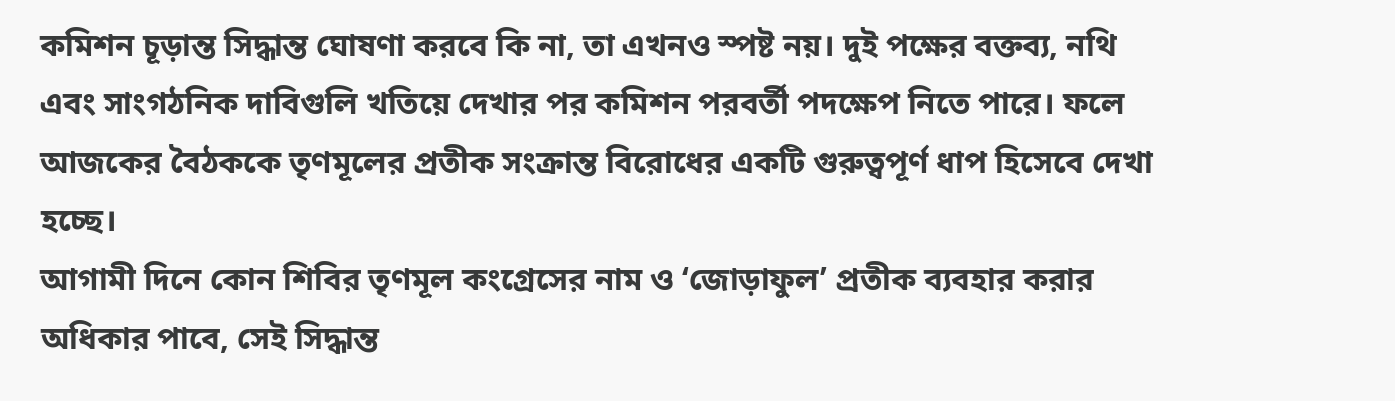কমিশন চূড়ান্ত সিদ্ধান্ত ঘোষণা করবে কি না, তা এখনও স্পষ্ট নয়। দুই পক্ষের বক্তব্য, নথি এবং সাংগঠনিক দাবিগুলি খতিয়ে দেখার পর কমিশন পরবর্তী পদক্ষেপ নিতে পারে। ফলে আজকের বৈঠককে তৃণমূলের প্রতীক সংক্রান্ত বিরোধের একটি গুরুত্বপূর্ণ ধাপ হিসেবে দেখা হচ্ছে।
আগামী দিনে কোন শিবির তৃণমূল কংগ্রেসের নাম ও ‘জোড়াফুল’ প্রতীক ব্যবহার করার অধিকার পাবে, সেই সিদ্ধান্ত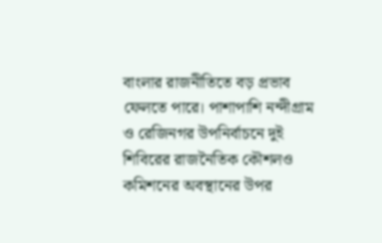বাংলার রাজনীতিতে বড় প্রভাব ফেলতে পারে। পাশাপাশি নন্দীগ্রাম ও রেজিনগর উপনির্বাচনে দুই শিবিরের রাজনৈতিক কৌশলও কমিশনের অবস্থানের উপর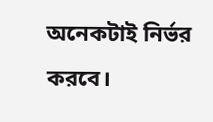অনেকটাই নির্ভর করবে।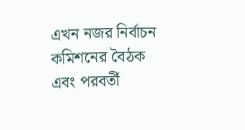এখন নজর নির্বাচন কমিশনের বৈঠক এবং পরবর্তী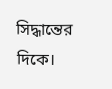সিদ্ধান্তের দিকে।